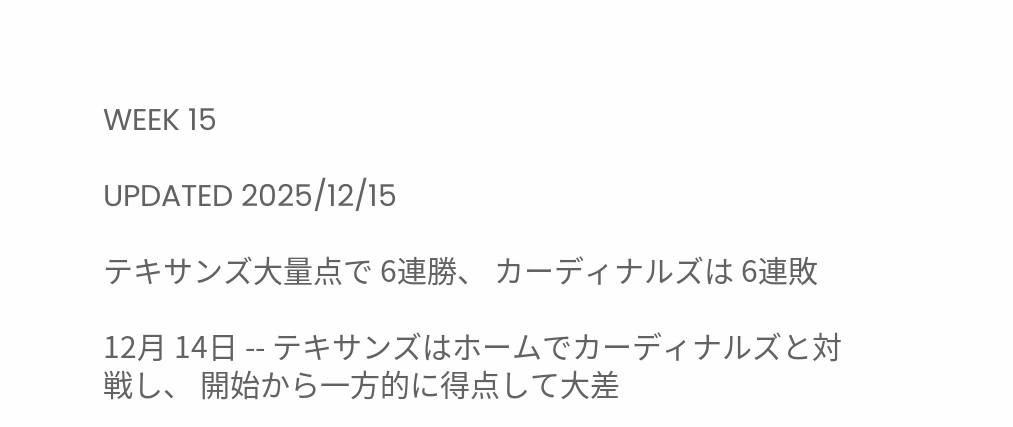WEEK 15

UPDATED 2025/12/15

テキサンズ大量点で 6連勝、 カーディナルズは 6連敗

12月 14日 -- テキサンズはホームでカーディナルズと対戦し、 開始から一方的に得点して大差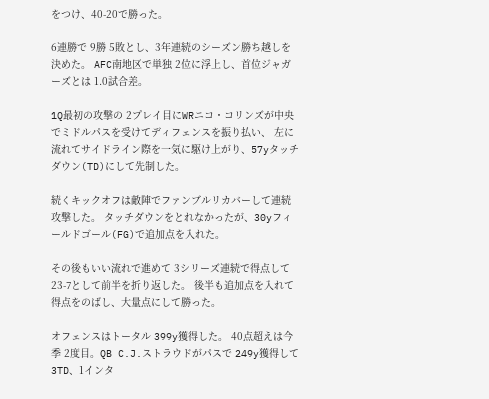をつけ、40-20で勝った。

6連勝で 9勝 5敗とし、3年連続のシーズン勝ち越しを決めた。 AFC南地区で単独 2位に浮上し、首位ジャガーズとは 1.0試合差。

1Q最初の攻撃の 2プレイ目にWRニコ・コリンズが中央でミドルパスを受けてディフェンスを振り払い、 左に流れてサイドライン際を一気に駆け上がり、57yタッチダウン(TD)にして先制した。

続くキックオフは敵陣でファンブルリカバーして連続攻撃した。 タッチダウンをとれなかったが、30yフィールドゴール(FG)で追加点を入れた。

その後もいい流れで進めて 3シリーズ連続で得点して 23-7として前半を折り返した。 後半も追加点を入れて得点をのばし、大量点にして勝った。

オフェンスはトータル 399y獲得した。 40点超えは今季 2度目。QB C.J.ストラウドがパスで 249y獲得して 3TD、1インタ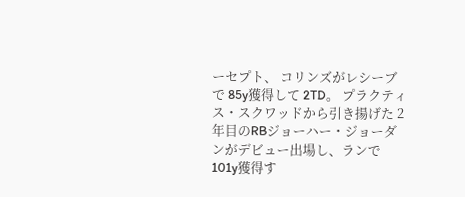ーセプト、 コリンズがレシーブで 85y獲得して 2TD。 プラクティス・スクワッドから引き揚げた 2年目のRBジョーハー・ジョーダンがデビュー出場し、ランで 101y獲得す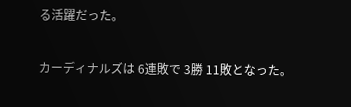る活躍だった。

カーディナルズは 6連敗で 3勝 11敗となった。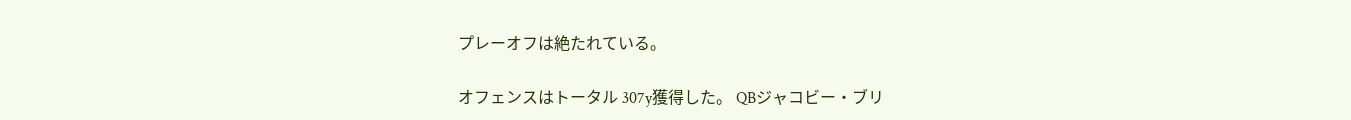プレーオフは絶たれている。

オフェンスはトータル 307y獲得した。 QBジャコビー・ブリ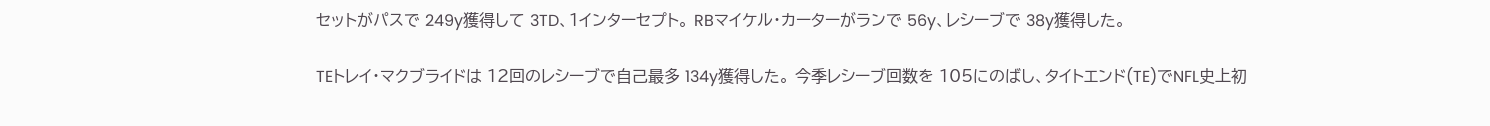セットがパスで 249y獲得して 3TD、1インターセプト。 RBマイケル・カーターがランで 56y、レシーブで 38y獲得した。

TEトレイ・マクブライドは 12回のレシーブで自己最多 134y獲得した。 今季レシーブ回数を 105にのばし、タイトエンド(TE)でNFL史上初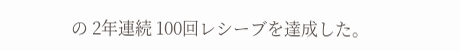の 2年連続 100回レシーブを達成した。